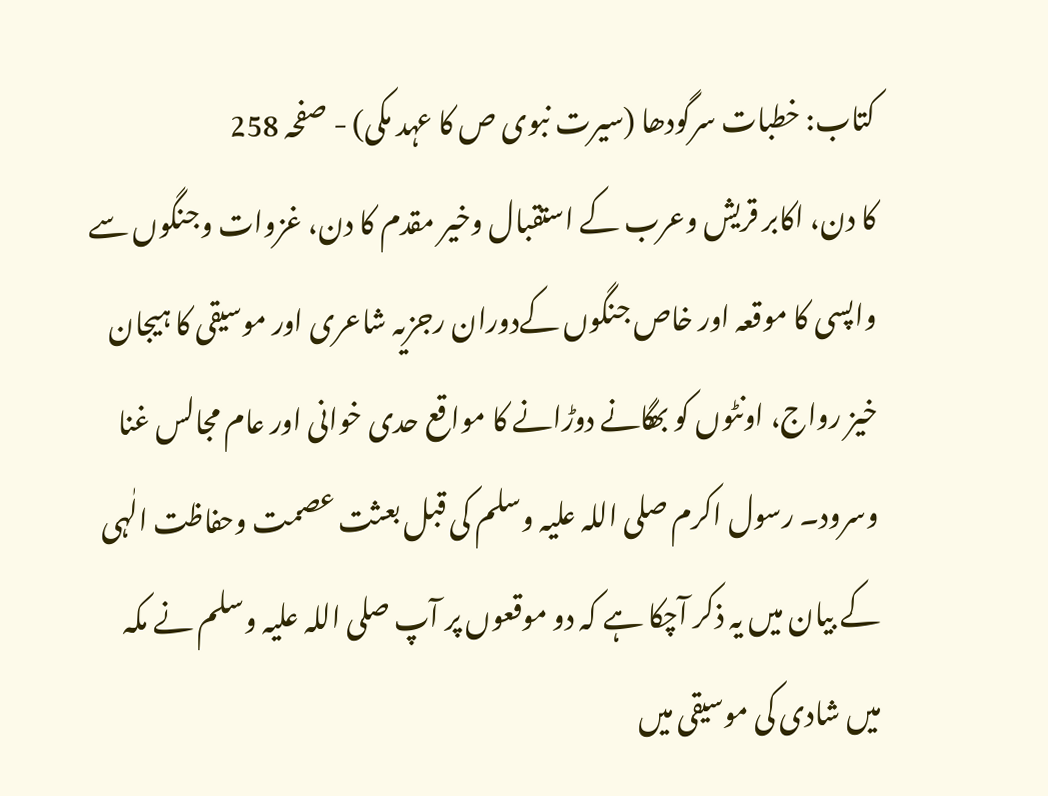کتاب: خطبات سرگودھا (سیرت نبوی ص کا عہد مکی) - صفحہ 258
کا دن، اکابر قریش وعرب کے استقبال وخیر مقدم کا دن، غزوات وجنگوں سے واپسی کا موقعہ اور خاص جنگوں کےدوران رجزیہ شاعری اور موسیقی کا ہیجان خیز رواج، اونٹوں کو بھگانے دوڑانے کا مواقع حدی خوانی اور عام مجالس غنا وسرود۔ رسول اکرم صلی اللہ علیہ وسلم کی قبل بعثت عصمت وحفاظت الٰہی کے بیان میں یہ ذکر آچکا ہے کہ دو موقعوں پر آپ صلی اللہ علیہ وسلم نے مکہ میں شادی کی موسیقی میں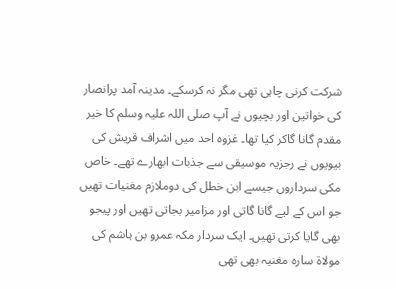شرکت کرنی چاہی تھی مگر نہ کرسکے۔ مدینہ آمد پرانصار کی خواتین اور بچیوں نے آپ صلی اللہ علیہ وسلم کا خیر مقدم گانا گاکر کیا تھا۔ غزوہ احد میں اشراف قریش کی بیویوں نے رجزیہ موسیقی سے جذبات ابھارے تھے۔ خاص مکی سرداروں جیسے ابن خطل کی دوملازم مغنیات تھیں جو اس کے لیے گانا گاتی اور مزامیر بجاتی تھیں اور پیجو بھی گایا کرتی تھیں۔ ایک سردار مکہ عمرو بن ہاشم کی مولاۃ سارہ مغنیہ بھی تھی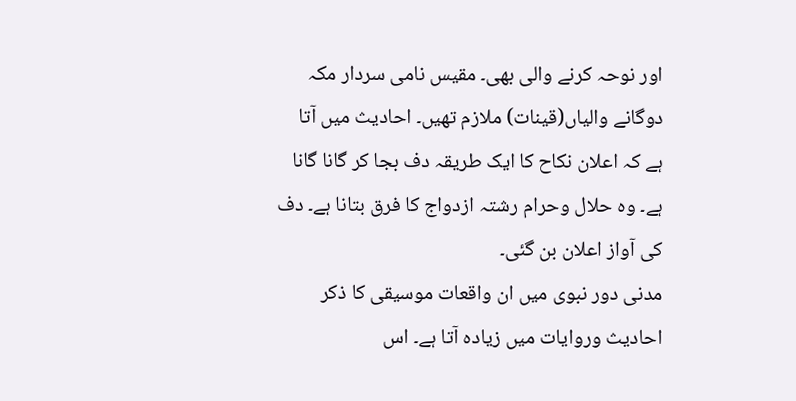اور نوحہ کرنے والی بھی۔ مقیس نامی سردار مکہ دوگانے والیاں(قینات) ملازم تھیں۔ احادیث میں آتا ہے کہ اعلان نکاح کا ایک طریقہ دف بجا کر گانا گانا ہے۔ وہ حلال وحرام رشتہ ازدواج کا فرق بتانا ہے۔ دف کی آواز اعلان بن گئی۔
مدنی دور نبوی میں ان واقعات موسیقی کا ذکر احادیث وروایات میں زیادہ آتا ہے۔ اس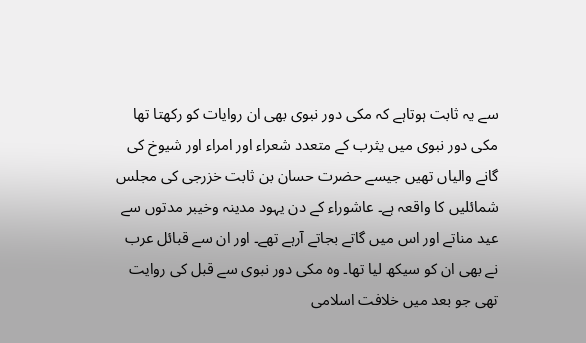سے یہ ثابت ہوتاہے کہ مکی دور نبوی بھی ان روایات کو رکھتا تھا مکی دور نبوی میں یثرب کے متعدد شعراء اور امراء اور شیوخ کی گانے والیاں تھیں جیسے حضرت حسان بن ثابت خزرجی کی مجلس شمائلیں کا واقعہ ہے۔ عاشوراء کے دن یہود مدینہ وخیبر مدتوں سے عید مناتے اور اس میں گاتے بجاتے آرہے تھے۔ اور ان سے قبائل عرب نے بھی ان کو سیکھ لیا تھا۔ وہ مکی دور نبوی سے قبل کی روایت تھی جو بعد میں خلافت اسلامی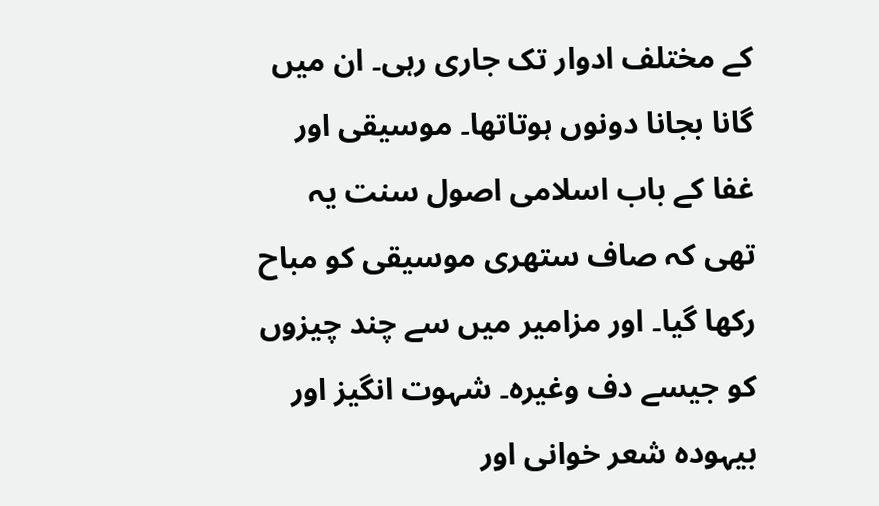کے مختلف ادوار تک جاری رہی۔ ان میں گانا بجانا دونوں ہوتاتھا۔ موسیقی اور غفا کے باب اسلامی اصول سنت یہ تھی کہ صاف ستھری موسیقی کو مباح رکھا گیا۔ اور مزامیر میں سے چند چیزوں کو جیسے دف وغیرہ۔ شہوت انگیز اور بیہودہ شعر خوانی اور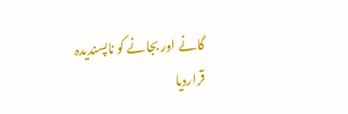گانے اور بجانے کو ناپسندیدہ قراردیا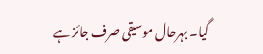گیا۔ بہرحال موسیقی صرف جائز ہے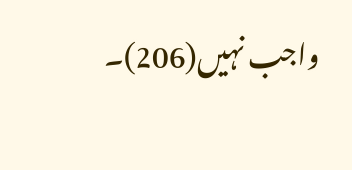واجب نہیں(206)۔